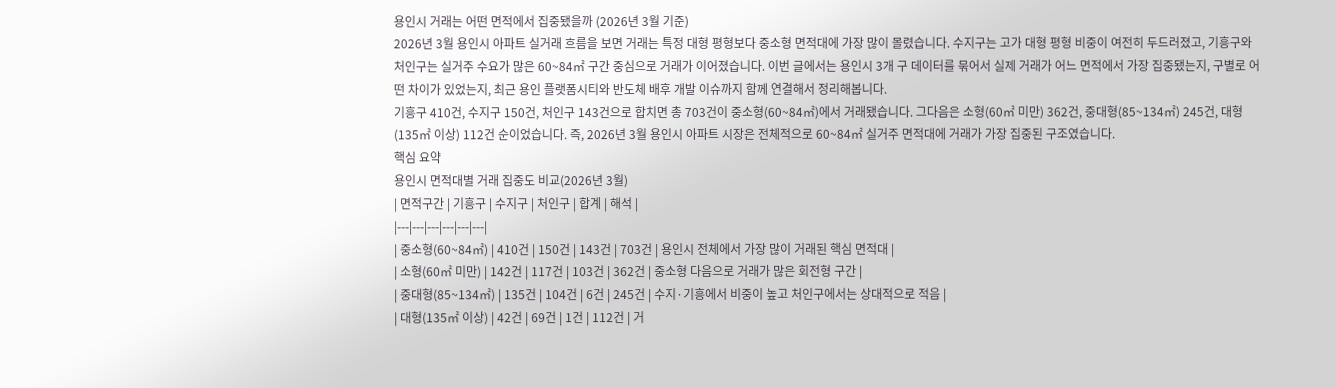용인시 거래는 어떤 면적에서 집중됐을까 (2026년 3월 기준)
2026년 3월 용인시 아파트 실거래 흐름을 보면 거래는 특정 대형 평형보다 중소형 면적대에 가장 많이 몰렸습니다. 수지구는 고가 대형 평형 비중이 여전히 두드러졌고, 기흥구와 처인구는 실거주 수요가 많은 60~84㎡ 구간 중심으로 거래가 이어졌습니다. 이번 글에서는 용인시 3개 구 데이터를 묶어서 실제 거래가 어느 면적에서 가장 집중됐는지, 구별로 어떤 차이가 있었는지, 최근 용인 플랫폼시티와 반도체 배후 개발 이슈까지 함께 연결해서 정리해봅니다.
기흥구 410건, 수지구 150건, 처인구 143건으로 합치면 총 703건이 중소형(60~84㎡)에서 거래됐습니다. 그다음은 소형(60㎡ 미만) 362건, 중대형(85~134㎡) 245건, 대형(135㎡ 이상) 112건 순이었습니다. 즉, 2026년 3월 용인시 아파트 시장은 전체적으로 60~84㎡ 실거주 면적대에 거래가 가장 집중된 구조였습니다.
핵심 요약
용인시 면적대별 거래 집중도 비교(2026년 3월)
| 면적구간 | 기흥구 | 수지구 | 처인구 | 합계 | 해석 |
|---|---|---|---|---|---|
| 중소형(60~84㎡) | 410건 | 150건 | 143건 | 703건 | 용인시 전체에서 가장 많이 거래된 핵심 면적대 |
| 소형(60㎡ 미만) | 142건 | 117건 | 103건 | 362건 | 중소형 다음으로 거래가 많은 회전형 구간 |
| 중대형(85~134㎡) | 135건 | 104건 | 6건 | 245건 | 수지·기흥에서 비중이 높고 처인구에서는 상대적으로 적음 |
| 대형(135㎡ 이상) | 42건 | 69건 | 1건 | 112건 | 거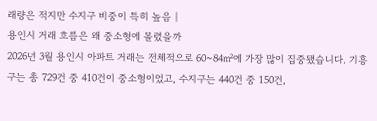래량은 적지만 수지구 비중이 특히 높음 |
용인시 거래 흐름은 왜 중소형에 몰렸을까
2026년 3월 용인시 아파트 거래는 전체적으로 60~84㎡에 가장 많이 집중됐습니다. 기흥구는 총 729건 중 410건이 중소형이었고, 수지구는 440건 중 150건,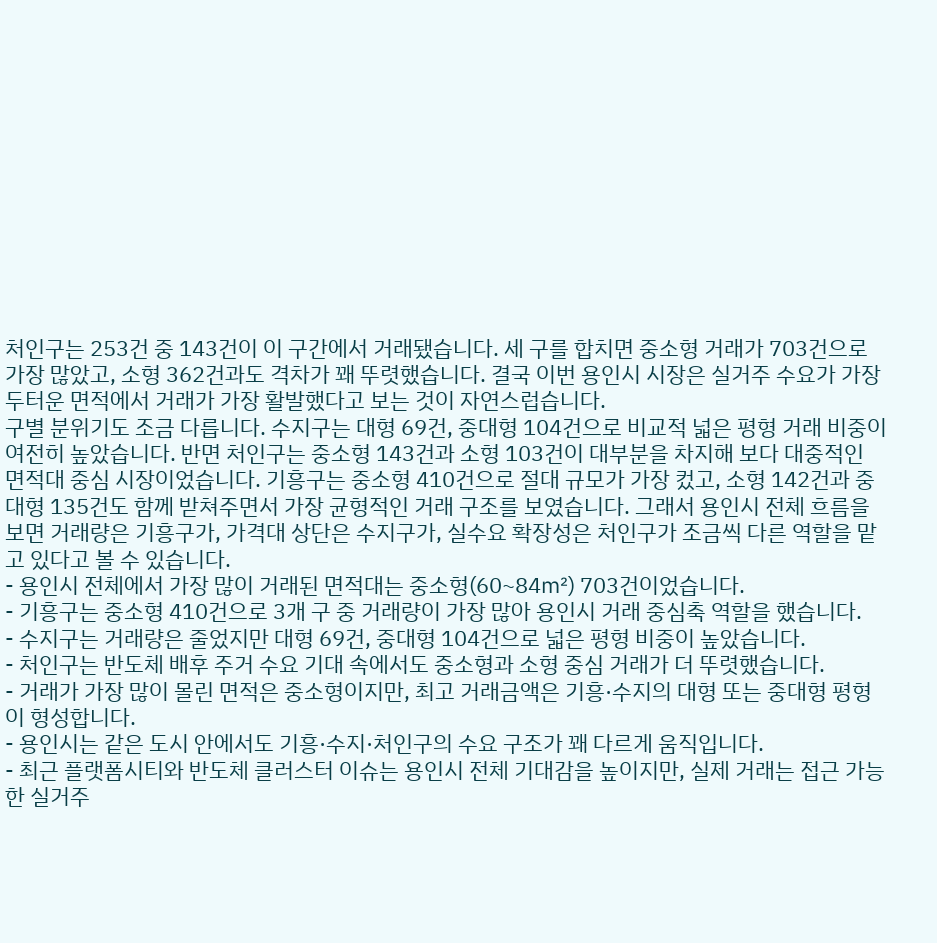처인구는 253건 중 143건이 이 구간에서 거래됐습니다. 세 구를 합치면 중소형 거래가 703건으로 가장 많았고, 소형 362건과도 격차가 꽤 뚜렷했습니다. 결국 이번 용인시 시장은 실거주 수요가 가장 두터운 면적에서 거래가 가장 활발했다고 보는 것이 자연스럽습니다.
구별 분위기도 조금 다릅니다. 수지구는 대형 69건, 중대형 104건으로 비교적 넓은 평형 거래 비중이 여전히 높았습니다. 반면 처인구는 중소형 143건과 소형 103건이 대부분을 차지해 보다 대중적인 면적대 중심 시장이었습니다. 기흥구는 중소형 410건으로 절대 규모가 가장 컸고, 소형 142건과 중대형 135건도 함께 받쳐주면서 가장 균형적인 거래 구조를 보였습니다. 그래서 용인시 전체 흐름을 보면 거래량은 기흥구가, 가격대 상단은 수지구가, 실수요 확장성은 처인구가 조금씩 다른 역할을 맡고 있다고 볼 수 있습니다.
- 용인시 전체에서 가장 많이 거래된 면적대는 중소형(60~84㎡) 703건이었습니다.
- 기흥구는 중소형 410건으로 3개 구 중 거래량이 가장 많아 용인시 거래 중심축 역할을 했습니다.
- 수지구는 거래량은 줄었지만 대형 69건, 중대형 104건으로 넓은 평형 비중이 높았습니다.
- 처인구는 반도체 배후 주거 수요 기대 속에서도 중소형과 소형 중심 거래가 더 뚜렷했습니다.
- 거래가 가장 많이 몰린 면적은 중소형이지만, 최고 거래금액은 기흥·수지의 대형 또는 중대형 평형이 형성합니다.
- 용인시는 같은 도시 안에서도 기흥·수지·처인구의 수요 구조가 꽤 다르게 움직입니다.
- 최근 플랫폼시티와 반도체 클러스터 이슈는 용인시 전체 기대감을 높이지만, 실제 거래는 접근 가능한 실거주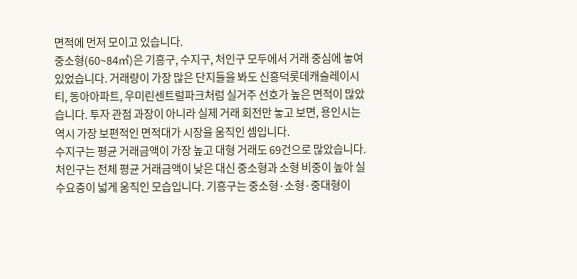면적에 먼저 모이고 있습니다.
중소형(60~84㎡)은 기흥구, 수지구, 처인구 모두에서 거래 중심에 놓여 있었습니다. 거래량이 가장 많은 단지들을 봐도 신흥덕롯데캐슬레이시티, 동아아파트, 우미린센트럴파크처럼 실거주 선호가 높은 면적이 많았습니다. 투자 관점 과장이 아니라 실제 거래 회전만 놓고 보면, 용인시는 역시 가장 보편적인 면적대가 시장을 움직인 셈입니다.
수지구는 평균 거래금액이 가장 높고 대형 거래도 69건으로 많았습니다. 처인구는 전체 평균 거래금액이 낮은 대신 중소형과 소형 비중이 높아 실수요층이 넓게 움직인 모습입니다. 기흥구는 중소형·소형·중대형이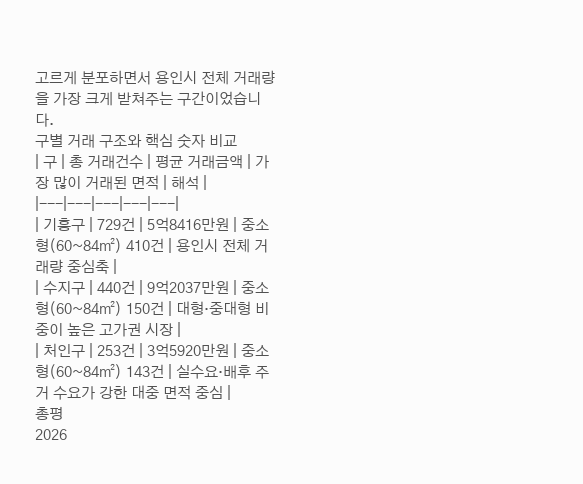고르게 분포하면서 용인시 전체 거래량을 가장 크게 받쳐주는 구간이었습니다.
구별 거래 구조와 핵심 숫자 비교
| 구 | 총 거래건수 | 평균 거래금액 | 가장 많이 거래된 면적 | 해석 |
|---|---|---|---|---|
| 기흥구 | 729건 | 5억8416만원 | 중소형(60~84㎡) 410건 | 용인시 전체 거래량 중심축 |
| 수지구 | 440건 | 9억2037만원 | 중소형(60~84㎡) 150건 | 대형·중대형 비중이 높은 고가권 시장 |
| 처인구 | 253건 | 3억5920만원 | 중소형(60~84㎡) 143건 | 실수요·배후 주거 수요가 강한 대중 면적 중심 |
총평
2026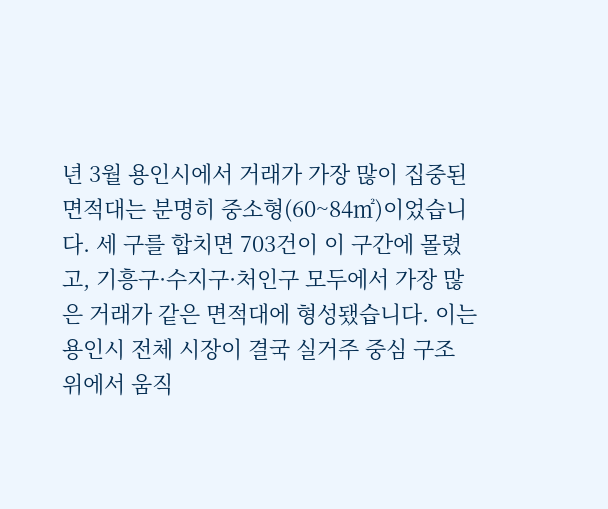년 3월 용인시에서 거래가 가장 많이 집중된 면적대는 분명히 중소형(60~84㎡)이었습니다. 세 구를 합치면 703건이 이 구간에 몰렸고, 기흥구·수지구·처인구 모두에서 가장 많은 거래가 같은 면적대에 형성됐습니다. 이는 용인시 전체 시장이 결국 실거주 중심 구조 위에서 움직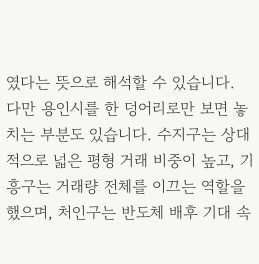였다는 뜻으로 해석할 수 있습니다.
다만 용인시를 한 덩어리로만 보면 놓치는 부분도 있습니다. 수지구는 상대적으로 넓은 평형 거래 비중이 높고, 기흥구는 거래량 전체를 이끄는 역할을 했으며, 처인구는 반도체 배후 기대 속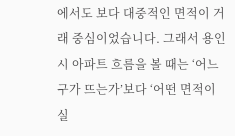에서도 보다 대중적인 면적이 거래 중심이었습니다. 그래서 용인시 아파트 흐름을 볼 때는 ‘어느 구가 뜨는가’보다 ‘어떤 면적이 실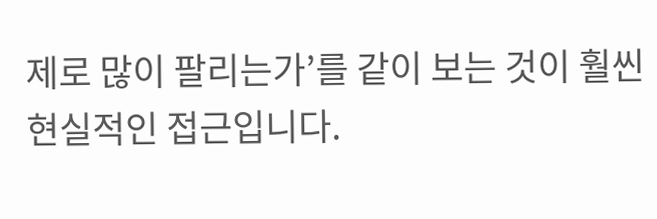제로 많이 팔리는가’를 같이 보는 것이 훨씬 현실적인 접근입니다.